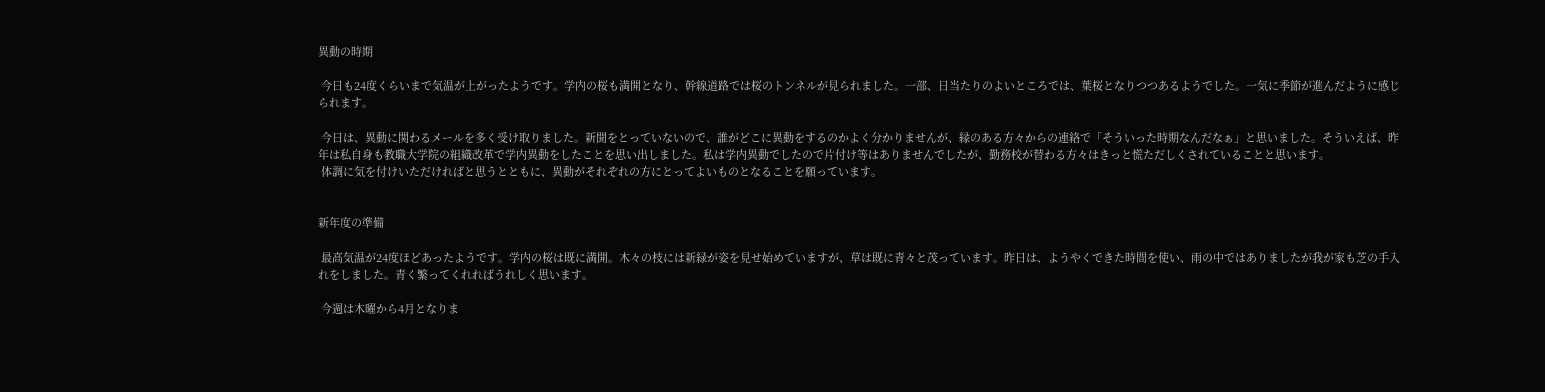異動の時期

 今日も24度くらいまで気温が上がったようです。学内の桜も満開となり、幹線道路では桜のトンネルが見られました。一部、日当たりのよいところでは、葉桜となりつつあるようでした。一気に季節が進んだように感じられます。

 今日は、異動に関わるメールを多く受け取りました。新聞をとっていないので、誰がどこに異動をするのかよく分かりませんが、縁のある方々からの連絡で「そういった時期なんだなぁ」と思いました。そういえば、昨年は私自身も教職大学院の組織改革で学内異動をしたことを思い出しました。私は学内異動でしたので片付け等はありませんでしたが、勤務校が替わる方々はきっと慌ただしくされていることと思います。
 体調に気を付けいただければと思うとともに、異動がそれぞれの方にとってよいものとなることを願っています。


新年度の準備

 最高気温が24度ほどあったようです。学内の桜は既に満開。木々の枝には新緑が姿を見せ始めていますが、草は既に青々と茂っています。昨日は、ようやくできた時間を使い、雨の中ではありましたが我が家も芝の手入れをしました。青く繁ってくれればうれしく思います。

 今週は木曜から4月となりま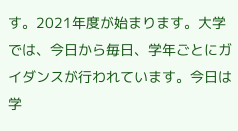す。2021年度が始まります。大学では、今日から毎日、学年ごとにガイダンスが行われています。今日は学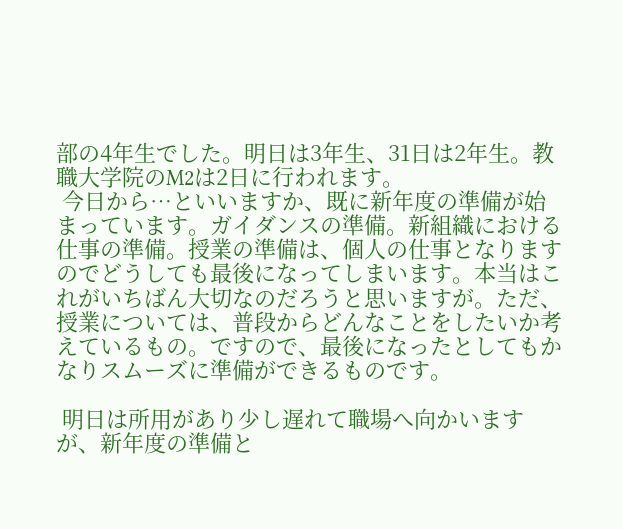部の4年生でした。明日は3年生、31日は2年生。教職大学院のM2は2日に行われます。
 今日から…といいますか、既に新年度の準備が始まっています。ガイダンスの準備。新組織における仕事の準備。授業の準備は、個人の仕事となりますのでどうしても最後になってしまいます。本当はこれがいちばん大切なのだろうと思いますが。ただ、授業については、普段からどんなことをしたいか考えているもの。ですので、最後になったとしてもかなりスムーズに準備ができるものです。

 明日は所用があり少し遅れて職場へ向かいますが、新年度の準備と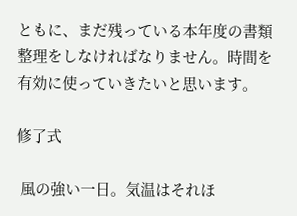ともに、まだ残っている本年度の書類整理をしなければなりません。時間を有効に使っていきたいと思います。

修了式

 風の強い一日。気温はそれほ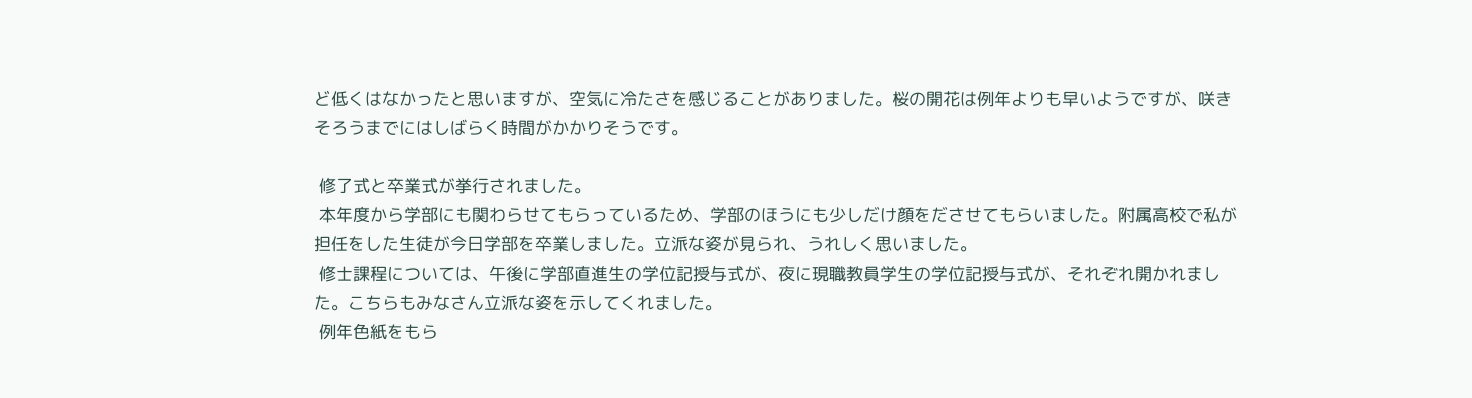ど低くはなかったと思いますが、空気に冷たさを感じることがありました。桜の開花は例年よりも早いようですが、咲きそろうまでにはしばらく時間がかかりそうです。

 修了式と卒業式が挙行されました。
 本年度から学部にも関わらせてもらっているため、学部のほうにも少しだけ顔をださせてもらいました。附属高校で私が担任をした生徒が今日学部を卒業しました。立派な姿が見られ、うれしく思いました。
 修士課程については、午後に学部直進生の学位記授与式が、夜に現職教員学生の学位記授与式が、それぞれ開かれました。こちらもみなさん立派な姿を示してくれました。
 例年色紙をもら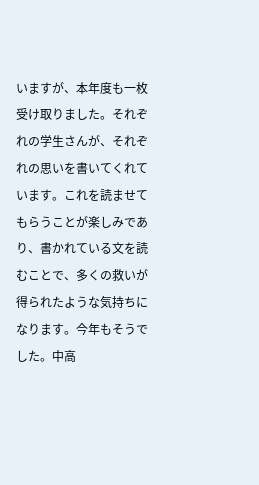いますが、本年度も一枚受け取りました。それぞれの学生さんが、それぞれの思いを書いてくれています。これを読ませてもらうことが楽しみであり、書かれている文を読むことで、多くの救いが得られたような気持ちになります。今年もそうでした。中高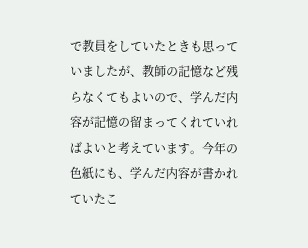で教員をしていたときも思っていましたが、教師の記憶など残らなくてもよいので、学んだ内容が記憶の留まってくれていればよいと考えています。今年の色紙にも、学んだ内容が書かれていたこ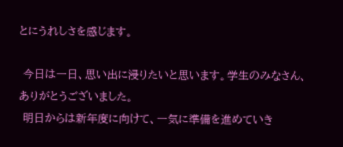とにうれしさを感じます。

 今日は一日、思い出に浸りたいと思います。学生のみなさん、ありがとうございました。
 明日からは新年度に向けて、一気に準備を進めていき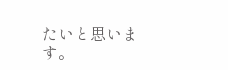たいと思います。